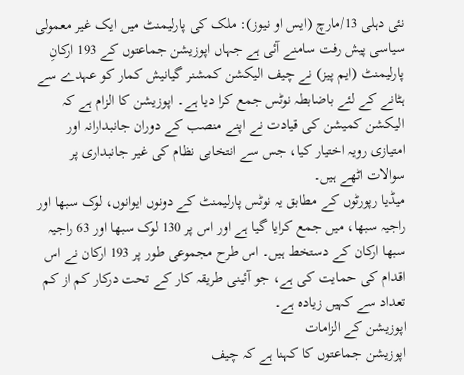نئی دہلی 13/مارچ (ایس او نیوز): ملک کی پارلیمنٹ میں ایک غیر معمولی سیاسی پیش رفت سامنے آئی ہے جہاں اپوزیشن جماعتوں کے 193 ارکانِ پارلیمنٹ (ایم پیز) نے چیف الیکشن کمشنر گیانیش کمار کو عہدے سے ہٹانے کے لئے باضابطہ نوٹس جمع کرا دیا ہے۔ اپوزیشن کا الزام ہے کہ الیکشن کمیشن کی قیادت نے اپنے منصب کے دوران جانبدارانہ اور امتیازی رویہ اختیار کیا، جس سے انتخابی نظام کی غیر جانبداری پر سوالات اٹھے ہیں۔
میڈیا رپورٹوں کے مطابق یہ نوٹس پارلیمنٹ کے دونوں ایوانوں، لوک سبھا اور راجیہ سبھا، میں جمع کرایا گیا ہے اور اس پر 130 لوک سبھا اور 63 راجیہ سبھا ارکان کے دستخط ہیں۔ اس طرح مجموعی طور پر 193 ارکان نے اس اقدام کی حمایت کی ہے، جو آئینی طریقہ کار کے تحت درکار کم از کم تعداد سے کہیں زیادہ ہے۔
اپوزیشن کے الزامات
اپوزیشن جماعتوں کا کہنا ہے کہ چیف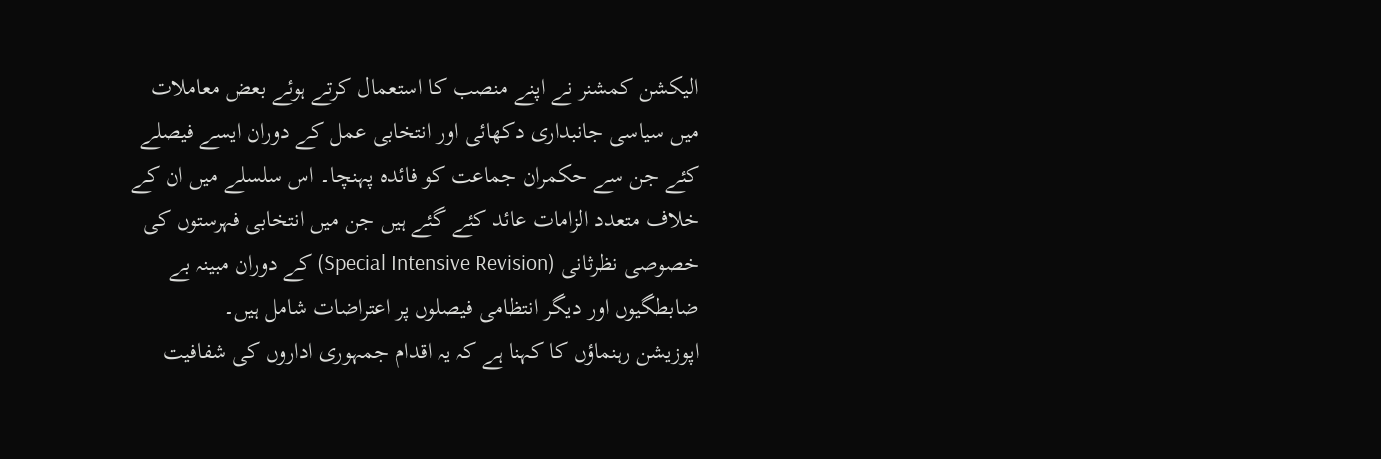الیکشن کمشنر نے اپنے منصب کا استعمال کرتے ہوئے بعض معاملات میں سیاسی جانبداری دکھائی اور انتخابی عمل کے دوران ایسے فیصلے کئے جن سے حکمران جماعت کو فائدہ پہنچا۔ اس سلسلے میں ان کے خلاف متعدد الزامات عائد کئے گئے ہیں جن میں انتخابی فہرستوں کی خصوصی نظرثانی (Special Intensive Revision) کے دوران مبینہ بے ضابطگیوں اور دیگر انتظامی فیصلوں پر اعتراضات شامل ہیں۔
اپوزیشن رہنماؤں کا کہنا ہے کہ یہ اقدام جمہوری اداروں کی شفافیت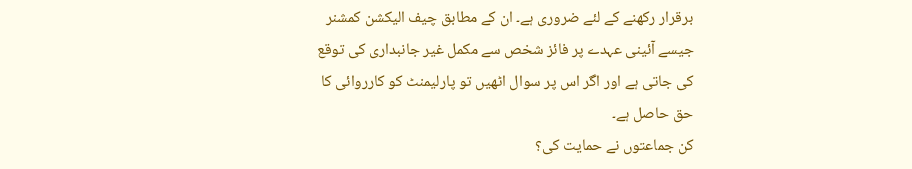برقرار رکھنے کے لئے ضروری ہے۔ ان کے مطابق چیف الیکشن کمشنر جیسے آئینی عہدے پر فائز شخص سے مکمل غیر جانبداری کی توقع کی جاتی ہے اور اگر اس پر سوال اٹھیں تو پارلیمنٹ کو کارروائی کا حق حاصل ہے۔
کن جماعتوں نے حمایت کی؟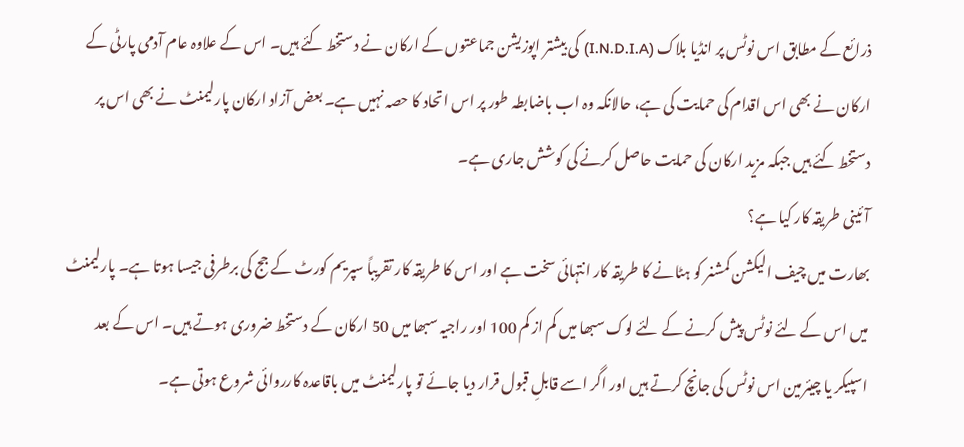ذرائع کے مطابق اس نوٹس پر انڈیا بلاک (I.N.D.I.A) کی بیشتر اپوزیشن جماعتوں کے ارکان نے دستخط کئے ہیں۔ اس کے علاوہ عام آدمی پارٹی کے ارکان نے بھی اس اقدام کی حمایت کی ہے، حالانکہ وہ اب باضابطہ طور پر اس اتحاد کا حصہ نہیں ہے۔ بعض آزاد ارکان پارلیمنٹ نے بھی اس پر دستخط کئے ہیں جبکہ مزید ارکان کی حمایت حاصل کرنے کی کوشش جاری ہے۔
آئینی طریقہ کار کیا ہے؟
بھارت میں چیف الیکشن کمشنر کو ہٹانے کا طریقہ کار انتہائی سخت ہے اور اس کا طریقہ کار تقریباً سپریم کورٹ کے جج کی برطرفی جیسا ہوتا ہے۔ پارلیمنٹ میں اس کے لئے نوٹس پیش کرنے کے لئے لوک سبھا میں کم از کم 100 اور راجیہ سبھا میں 50 ارکان کے دستخط ضروری ہوتے ہیں۔ اس کے بعد اسپیکر یا چیئرمین اس نوٹس کی جانچ کرتے ہیں اور اگر اسے قابلِ قبول قرار دیا جائے تو پارلیمنٹ میں باقاعدہ کارروائی شروع ہوتی ہے۔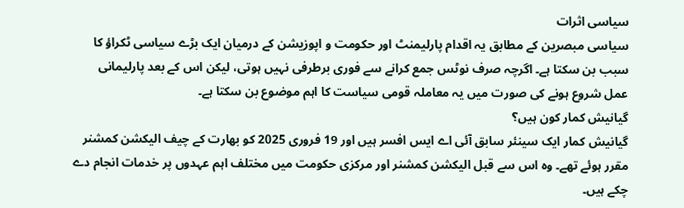سیاسی اثرات
سیاسی مبصرین کے مطابق یہ اقدام پارلیمنٹ اور حکومت و اپوزیشن کے درمیان ایک بڑے سیاسی ٹکراؤ کا سبب بن سکتا ہے۔ اگرچہ صرف نوٹس جمع کرانے سے فوری برطرفی نہیں ہوتی، لیکن اس کے بعد پارلیمانی عمل شروع ہونے کی صورت میں یہ معاملہ قومی سیاست کا اہم موضوع بن سکتا ہے۔
گیانیش کمار کون ہیں؟
گیانیش کمار ایک سینئر سابق آئی اے ایس افسر ہیں اور 19 فروری 2025 کو بھارت کے چیف الیکشن کمشنر مقرر ہوئے تھے۔ وہ اس سے قبل الیکشن کمشنر اور مرکزی حکومت میں مختلف اہم عہدوں پر خدمات انجام دے چکے ہیں۔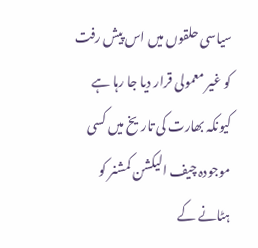سیاسی حلقوں میں اس پیش رفت کو غیر معمولی قرار دیا جا رہا ہے کیونکہ بھارت کی تاریخ میں کسی موجودہ چیف الیکشن کمشنر کو ہٹانے کے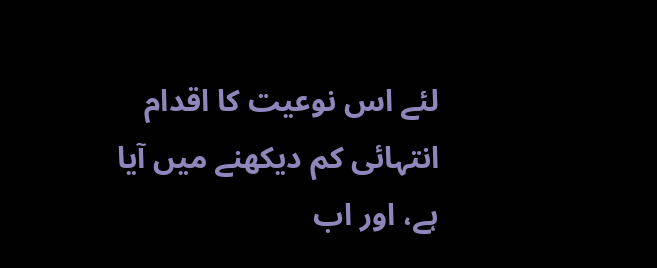لئے اس نوعیت کا اقدام انتہائی کم دیکھنے میں آیا ہے، اور اب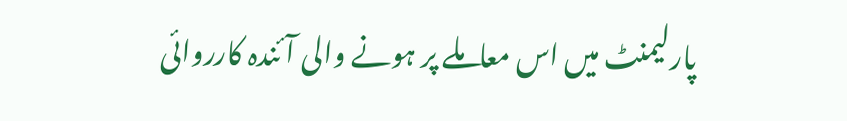پارلیمنٹ میں اس معاملے پر ہونے والی آئندہ کارروائی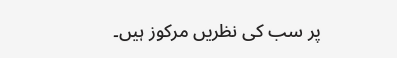پر سب کی نظریں مرکوز ہیں۔